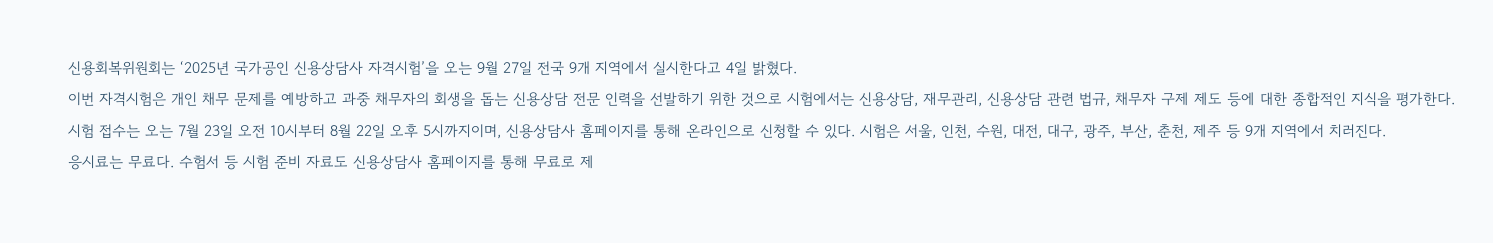신용회복위원회는 ‘2025년 국가공인 신용상담사 자격시험’을 오는 9월 27일 전국 9개 지역에서 실시한다고 4일 밝혔다.
이번 자격시험은 개인 채무 문제를 예방하고 과중 채무자의 회생을 돕는 신용상담 전문 인력을 선발하기 위한 것으로 시험에서는 신용상담, 재무관리, 신용상담 관련 법규, 채무자 구제 제도 등에 대한 종합적인 지식을 평가한다.
시험 접수는 오는 7월 23일 오전 10시부터 8월 22일 오후 5시까지이며, 신용상담사 홈페이지를 통해 온라인으로 신청할 수 있다. 시험은 서울, 인천, 수원, 대전, 대구, 광주, 부산, 춘천, 제주 등 9개 지역에서 치러진다.
응시료는 무료다. 수험서 등 시험 준비 자료도 신용상담사 홈페이지를 통해 무료로 제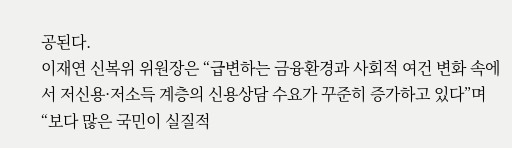공된다.
이재연 신복위 위원장은 “급변하는 금융환경과 사회적 여건 변화 속에서 저신용·저소득 계층의 신용상담 수요가 꾸준히 증가하고 있다”며 “보다 많은 국민이 실질적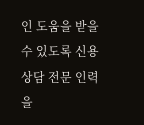인 도움을 받을 수 있도록 신용상담 전문 인력을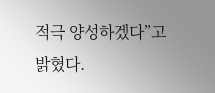적극 양성하겠다”고 밝혔다.